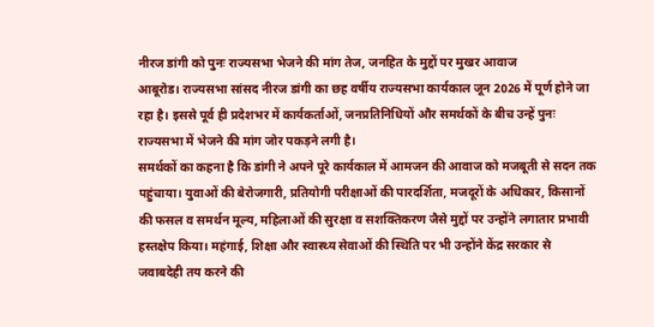नीरज डांगी को पुनः राज्यसभा भेजने की मांग तेज, जनहित के मुद्दों पर मुखर आवाज
आबूरोड। राज्यसभा सांसद नीरज डांगी का छह वर्षीय राज्यसभा कार्यकाल जून 2026 में पूर्ण होने जा रहा है। इससे पूर्व ही प्रदेशभर में कार्यकर्ताओं, जनप्रतिनिधियों और समर्थकों के बीच उन्हें पुनः राज्यसभा में भेजने की मांग जोर पकड़ने लगी है।
समर्थकों का कहना है कि डांगी ने अपने पूरे कार्यकाल में आमजन की आवाज को मजबूती से सदन तक पहुंचाया। युवाओं की बेरोजगारी, प्रतियोगी परीक्षाओं की पारदर्शिता, मजदूरों के अधिकार, किसानों की फसल व समर्थन मूल्य, महिलाओं की सुरक्षा व सशक्तिकरण जैसे मुद्दों पर उन्होंने लगातार प्रभावी हस्तक्षेप किया। महंगाई, शिक्षा और स्वास्थ्य सेवाओं की स्थिति पर भी उन्होंने केंद्र सरकार से जवाबदेही तय करने की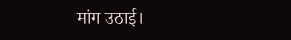मांग उठाई।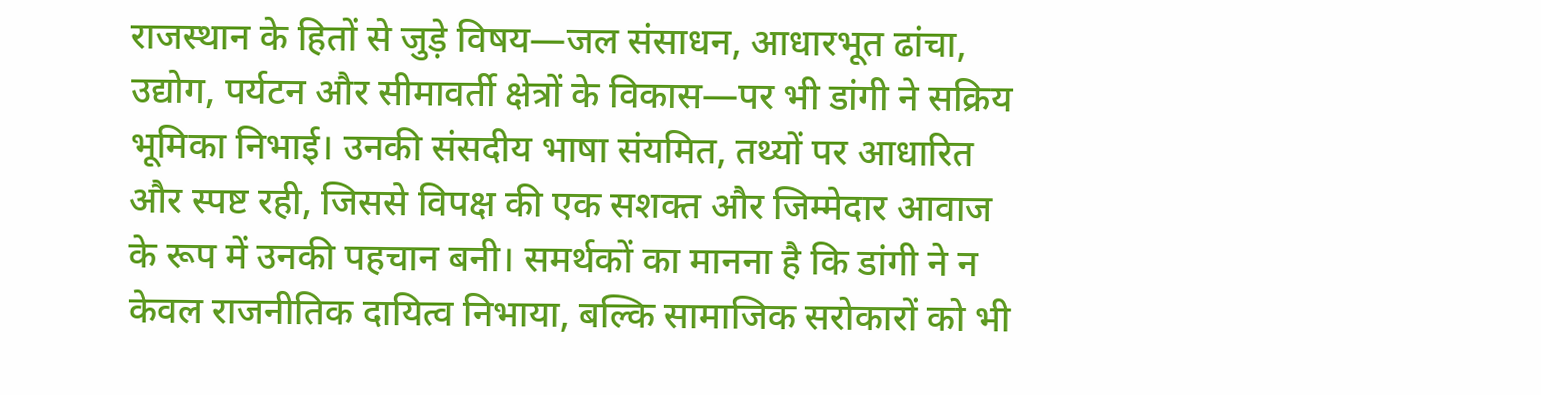राजस्थान के हितों से जुड़े विषय—जल संसाधन, आधारभूत ढांचा, उद्योग, पर्यटन और सीमावर्ती क्षेत्रों के विकास—पर भी डांगी ने सक्रिय भूमिका निभाई। उनकी संसदीय भाषा संयमित, तथ्यों पर आधारित और स्पष्ट रही, जिससे विपक्ष की एक सशक्त और जिम्मेदार आवाज के रूप में उनकी पहचान बनी। समर्थकों का मानना है कि डांगी ने न केवल राजनीतिक दायित्व निभाया, बल्कि सामाजिक सरोकारों को भी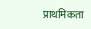प्राथमिकता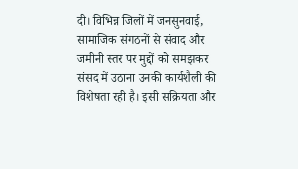दी। विभिन्न जिलों में जनसुनवाई, सामाजिक संगठनों से संवाद और जमीनी स्तर पर मुद्दों को समझकर संसद में उठाना उनकी कार्यशैली की विशेषता रही है। इसी सक्रियता और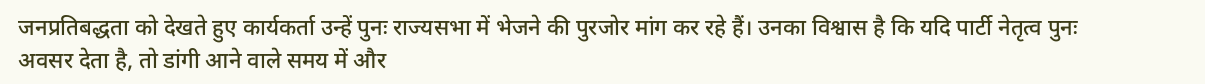जनप्रतिबद्धता को देखते हुए कार्यकर्ता उन्हें पुनः राज्यसभा में भेजने की पुरजोर मांग कर रहे हैं। उनका विश्वास है कि यदि पार्टी नेतृत्व पुनः अवसर देता है, तो डांगी आने वाले समय में और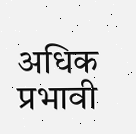अधिक प्रभावी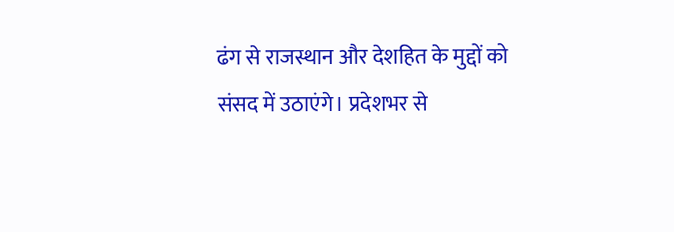ढंग से राजस्थान और देशहित के मुद्दों को संसद में उठाएंगे। प्रदेशभर से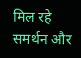मिल रहे समर्थन और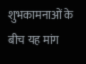शुभकामनाओं के बीच यह मांग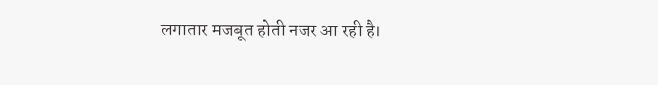लगातार मजबूत होती नजर आ रही है।